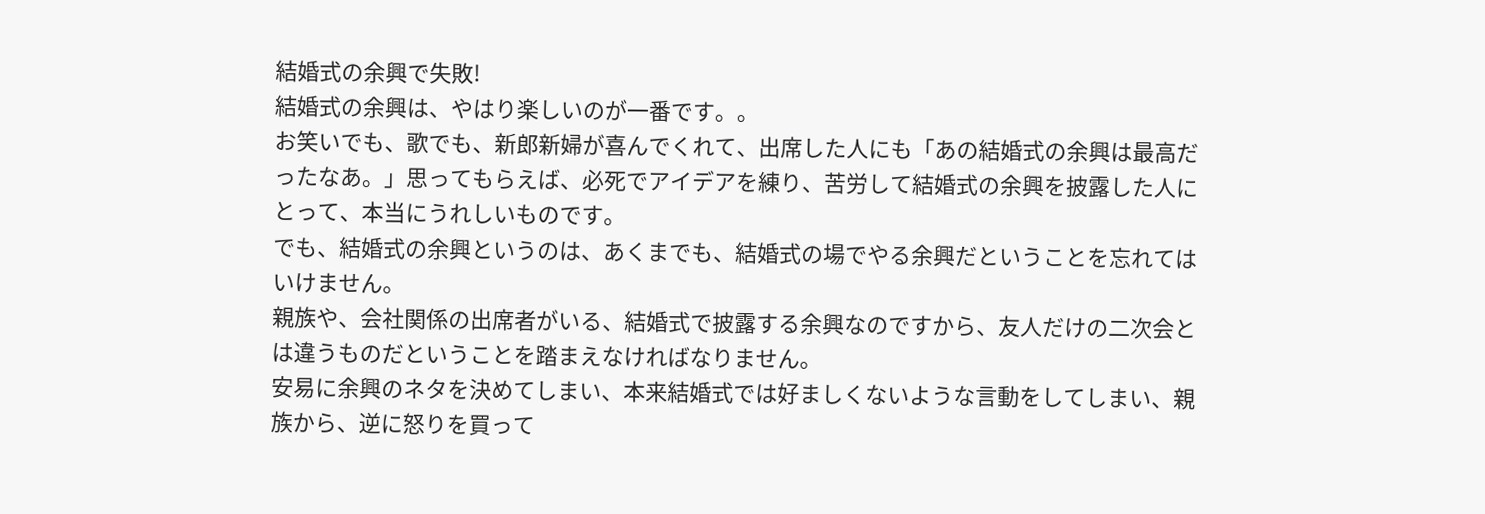結婚式の余興で失敗!
結婚式の余興は、やはり楽しいのが一番です。。
お笑いでも、歌でも、新郎新婦が喜んでくれて、出席した人にも「あの結婚式の余興は最高だったなあ。」思ってもらえば、必死でアイデアを練り、苦労して結婚式の余興を披露した人にとって、本当にうれしいものです。
でも、結婚式の余興というのは、あくまでも、結婚式の場でやる余興だということを忘れてはいけません。
親族や、会社関係の出席者がいる、結婚式で披露する余興なのですから、友人だけの二次会とは違うものだということを踏まえなければなりません。
安易に余興のネタを決めてしまい、本来結婚式では好ましくないような言動をしてしまい、親族から、逆に怒りを買って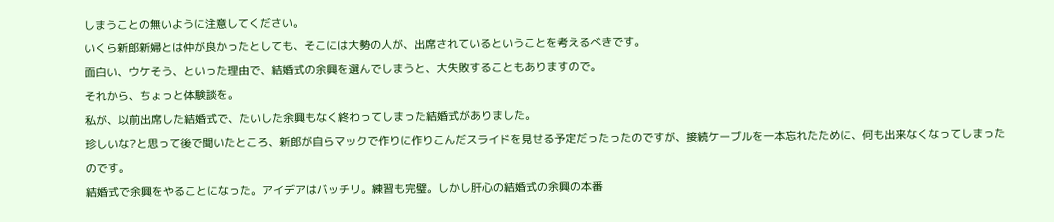しまうことの無いように注意してください。
いくら新郎新婦とは仲が良かったとしても、そこには大勢の人が、出席されているということを考えるべきです。
面白い、ウケそう、といった理由で、結婚式の余興を選んでしまうと、大失敗することもありますので。
それから、ちょっと体験談を。
私が、以前出席した結婚式で、たいした余興もなく終わってしまった結婚式がありました。
珍しいな?と思って後で聞いたところ、新郎が自らマックで作りに作りこんだスライドを見せる予定だったったのですが、接続ケーブルを一本忘れたために、何も出来なくなってしまったのです。
結婚式で余興をやることになった。アイデアはバッチリ。練習も完璧。しかし肝心の結婚式の余興の本番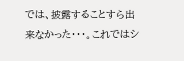では、披露することすら出来なかった・・・。これではシ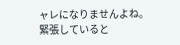ャレになりませんよね。
緊張していると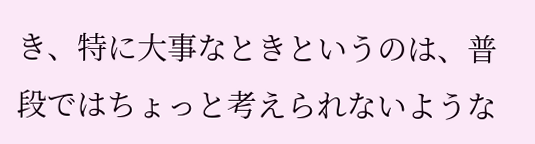き、特に大事なときというのは、普段ではちょっと考えられないような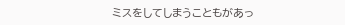ミスをしてしまうこともがあっ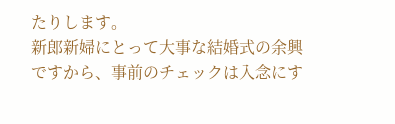たりします。
新郎新婦にとって大事な結婚式の余興ですから、事前のチェックは入念にす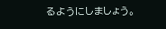るようにしましょう。